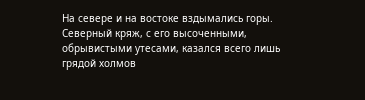На севере и на востоке вздымались горы. Северный кряж, с его высоченными, обрывистыми утесами, казался всего лишь грядой холмов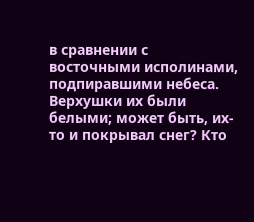в сравнении с восточными исполинами, подпиравшими небеса. Верхушки их были белыми; может быть, их-то и покрывал снег? Кто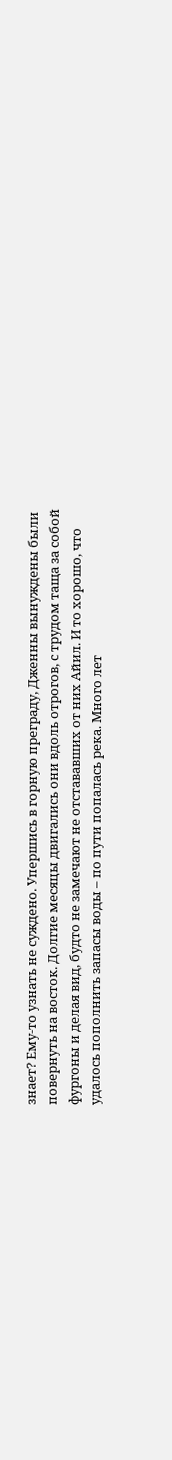знает? Ему-то узнать не суждено. Упершись в горную преграду, Дженны вынуждены были повернуть на восток. Долгие месяцы двигались они вдоль отрогов, с трудом таща за собой фургоны и делая вид, будто не замечают не отстававших от них Айил. И то хорошо, что удалось пополнить запасы воды – по пути попалась река. Много лет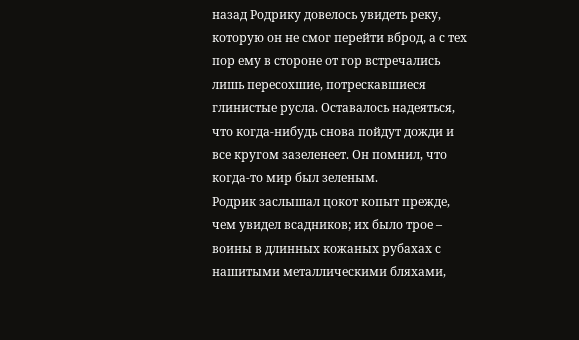назад Родрику довелось увидеть реку, которую он не смог перейти вброд, а с тех пор ему в стороне от гор встречались лишь пересохшие, потрескавшиеся глинистые русла. Оставалось надеяться, что когда-нибудь снова пойдут дожди и все кругом зазеленеет. Он помнил, что когда-то мир был зеленым.
Родрик заслышал цокот копыт прежде, чем увидел всадников; их было трое – воины в длинных кожаных рубахах с нашитыми металлическими бляхами,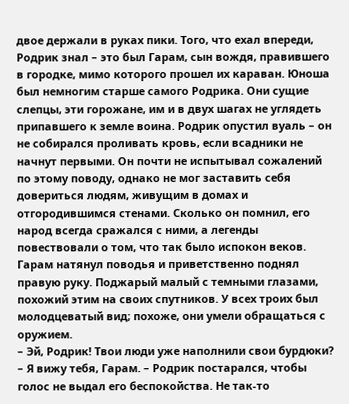двое держали в руках пики. Того, что ехал впереди, Родрик знал – это был Гарам, сын вождя, правившего в городке, мимо которого прошел их караван. Юноша был немногим старше самого Родрика. Они сущие слепцы, эти горожане, им и в двух шагах не углядеть припавшего к земле воина. Родрик опустил вуаль – он не собирался проливать кровь, если всадники не начнут первыми. Он почти не испытывал сожалений по этому поводу, однако не мог заставить себя довериться людям, живущим в домах и отгородившимся стенами. Сколько он помнил, его народ всегда сражался с ними, а легенды повествовали о том, что так было испокон веков.
Гарам натянул поводья и приветственно поднял правую руку. Поджарый малый с темными глазами, похожий этим на своих спутников. У всех троих был молодцеватый вид; похоже, они умели обращаться с оружием.
– Эй, Родрик! Твои люди уже наполнили свои бурдюки?
– Я вижу тебя, Гарам. – Родрик постарался, чтобы голос не выдал его беспокойства. Не так-то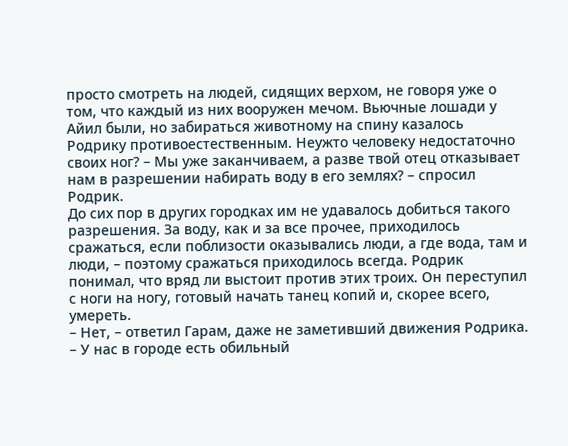просто смотреть на людей, сидящих верхом, не говоря уже о том, что каждый из них вооружен мечом. Вьючные лошади у Айил были, но забираться животному на спину казалось Родрику противоестественным. Неужто человеку недостаточно своих ног? – Мы уже заканчиваем, а разве твой отец отказывает нам в разрешении набирать воду в его землях? – спросил Родрик.
До сих пор в других городках им не удавалось добиться такого разрешения. За воду, как и за все прочее, приходилось сражаться, если поблизости оказывались люди, а где вода, там и люди, – поэтому сражаться приходилось всегда. Родрик понимал, что вряд ли выстоит против этих троих. Он переступил с ноги на ногу, готовый начать танец копий и, скорее всего, умереть.
– Нет, – ответил Гарам, даже не заметивший движения Родрика. – У нас в городе есть обильный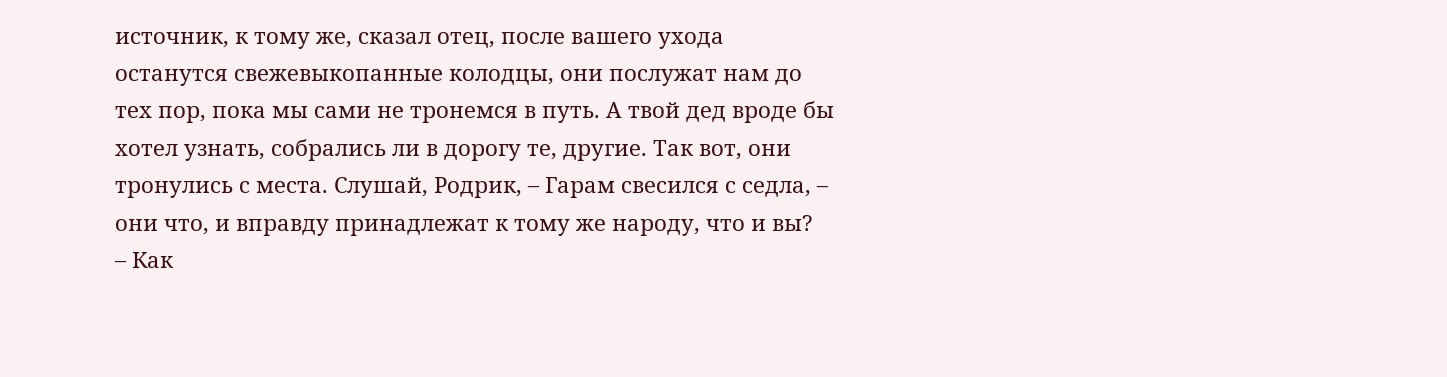источник, к тому же, сказал отец, после вашего ухода останутся свежевыкопанные колодцы, они послужат нам до тех пор, пока мы сами не тронемся в путь. А твой дед вроде бы хотел узнать, собрались ли в дорогу те, другие. Так вот, они тронулись с места. Слушай, Родрик, – Гарам свесился с седла, – они что, и вправду принадлежат к тому же народу, что и вы?
– Как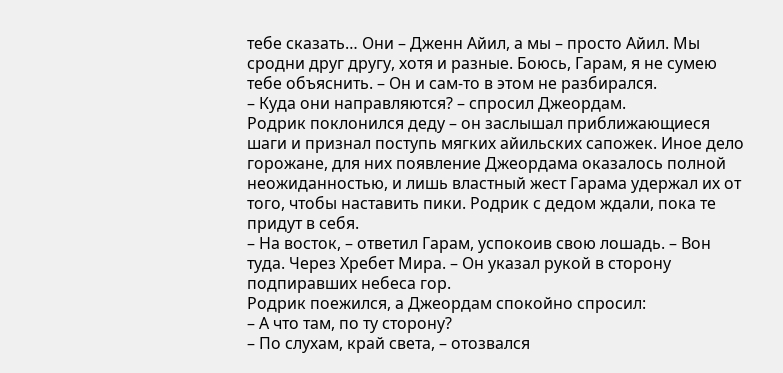тебе сказать… Они – Дженн Айил, а мы – просто Айил. Мы сродни друг другу, хотя и разные. Боюсь, Гарам, я не сумею тебе объяснить. – Он и сам-то в этом не разбирался.
– Куда они направляются? – спросил Джеордам.
Родрик поклонился деду – он заслышал приближающиеся шаги и признал поступь мягких айильских сапожек. Иное дело горожане, для них появление Джеордама оказалось полной неожиданностью, и лишь властный жест Гарама удержал их от того, чтобы наставить пики. Родрик с дедом ждали, пока те придут в себя.
– На восток, – ответил Гарам, успокоив свою лошадь. – Вон туда. Через Хребет Мира. – Он указал рукой в сторону подпиравших небеса гор.
Родрик поежился, а Джеордам спокойно спросил:
– А что там, по ту сторону?
– По слухам, край света, – отозвался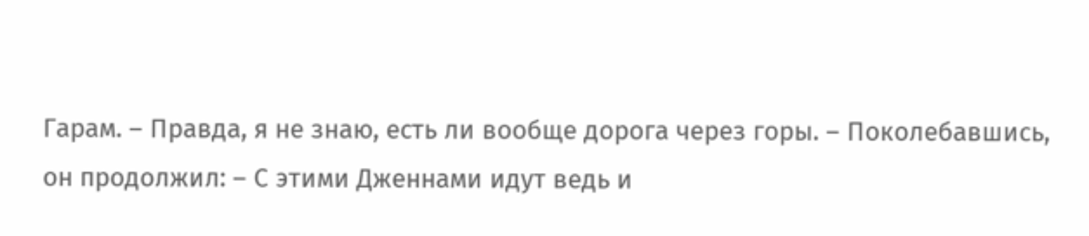Гарам. – Правда, я не знаю, есть ли вообще дорога через горы. – Поколебавшись, он продолжил: – С этими Дженнами идут ведь и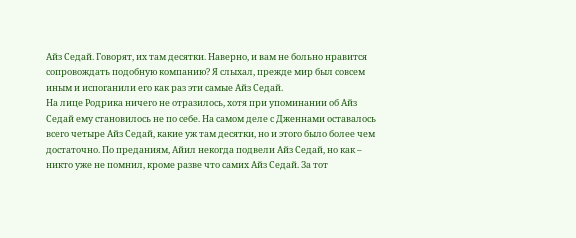Айз Седай. Говорят, их там десятки. Наверно, и вам не больно нравится сопровождать подобную компанию? Я слыхал, прежде мир был совсем иным и испоганили его как раз эти самые Айз Седай.
На лице Родрика ничего не отразилось, хотя при упоминании об Айз Седай ему становилось не по себе. На самом деле с Дженнами оставалось всего четыре Айз Седай, какие уж там десятки, но и этого было более чем достаточно. По преданиям, Айил некогда подвели Айз Седай, но как – никто уже не помнил, кроме разве что самих Айз Седай. За тот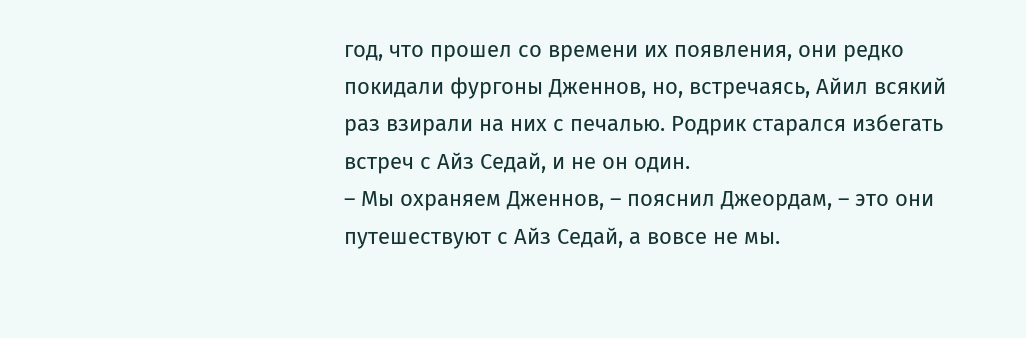год, что прошел со времени их появления, они редко покидали фургоны Дженнов, но, встречаясь, Айил всякий раз взирали на них с печалью. Родрик старался избегать встреч с Айз Седай, и не он один.
– Мы охраняем Дженнов, – пояснил Джеордам, – это они путешествуют с Айз Седай, а вовсе не мы.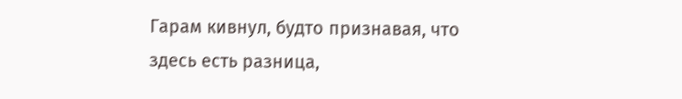Гарам кивнул, будто признавая, что здесь есть разница,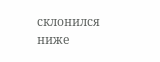склонился ниже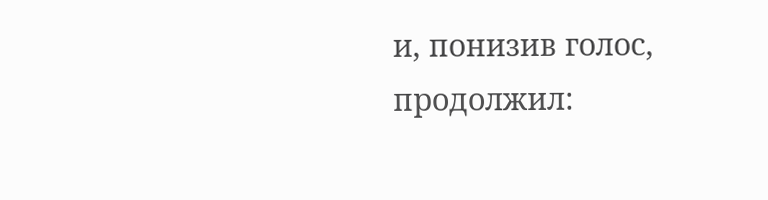и, понизив голос, продолжил: